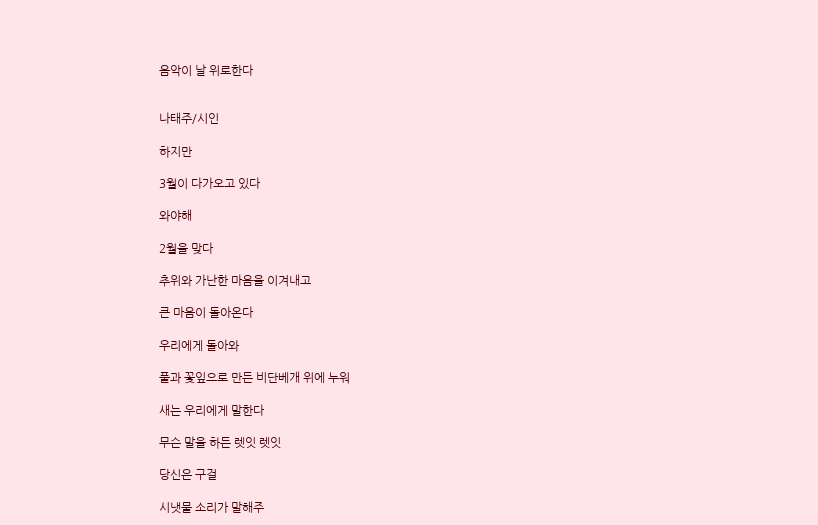음악이 날 위로한다


나태주/시인

하지만

3월이 다가오고 있다

와야해

2월을 맞다

추위와 가난한 마음을 이겨내고

큰 마음이 돌아온다

우리에게 돌아와

풀과 꽃잎으로 만든 비단베개 위에 누워

새는 우리에게 말한다

무슨 말을 하든 렛잇 렛잇

당신은 구걸

시냇물 소리가 말해주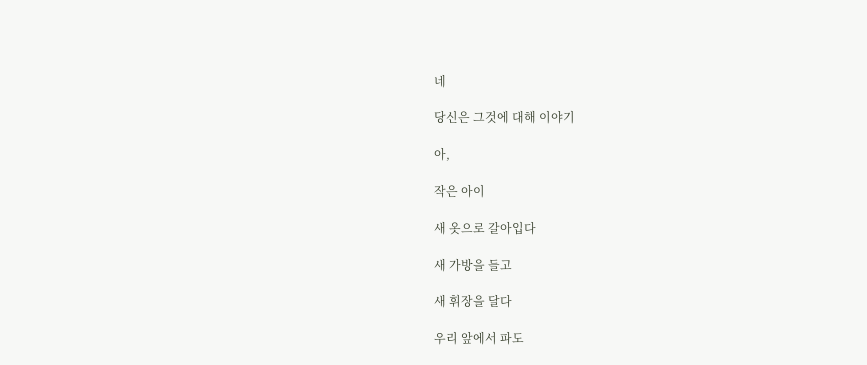네

당신은 그것에 대해 이야기

아,

작은 아이

새 옷으로 갈아입다

새 가방을 들고

새 휘장을 달다

우리 앞에서 파도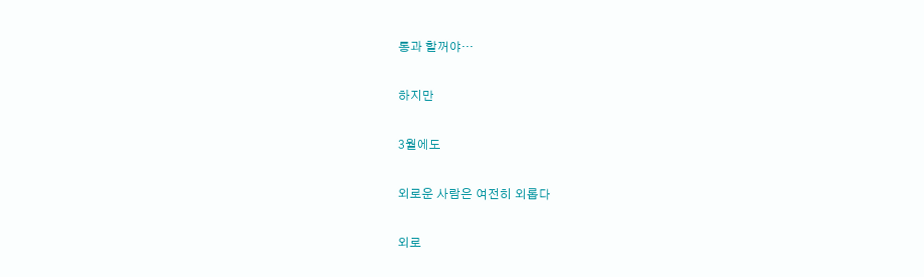통과 할꺼야…

하지만

3월에도

외로운 사람은 여전히 외롭다

외로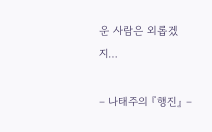운 사람은 외롭겠지…

– 나태주의 『행진』 –